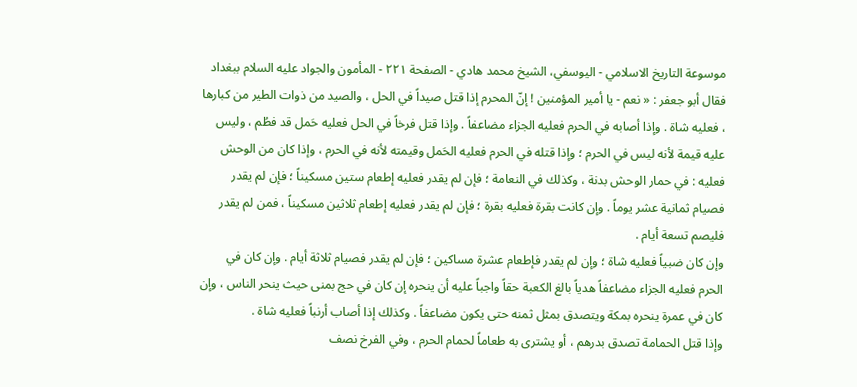موسوعة التاريخ الاسلامي - اليوسفي، الشيخ محمد هادي - الصفحة ٢٢١ - المأمون والجواد عليه السلام ببغداد
فقال أبو جعفر : « نعم - يا أمير المؤمنين ! إنّ المحرم إذا قتل صيداً في الحل ، والصيد من ذوات الطير من كبارها ، فعليه شاة . وإذا أصابه في الحرم فعليه الجزاء مضاعفاً . وإذا قتل فرخاً في الحل فعليه حَمل قد فطُم ، وليس عليه قيمة لأنه ليس في الحرم ؛ وإذا قتله في الحرم فعليه الحَمل وقيمته لأنه في الحرم ، وإذا كان من الوحش فعليه : في حمار الوحش بدنة ، وكذلك في النعامة ؛ فإن لم يقدر فعليه إطعام ستين مسكيناً ؛ فإن لم يقدر فصيام ثمانية عشر يوماً . وإن كانت بقرة فعليه بقرة ؛ فإن لم يقدر فعليه إطعام ثلاثين مسكيناً ، فمن لم يقدر فليصم تسعة أيام .
وإن كان ضبياً فعليه شاة ؛ وإن لم يقدر فإطعام عشرة مساكين ؛ فإن لم يقدر فصيام ثلاثة أيام . وإن كان في الحرم فعليه الجزاء مضاعفاً هدياً بالغ الكعبة حقاً واجباً عليه أن ينحره إن كان في حج بمنى حيث ينحر الناس ، وإن كان في عمرة ينحره بمكة ويتصدق بمثل ثمنه حتى يكون مضاعفاً . وكذلك إذا أصاب أرنباً فعليه شاة .
وإذا قتل الحمامة تصدق بدرهم ، أو يشترى به طعاماً لحمام الحرم ، وفي الفرخ نصف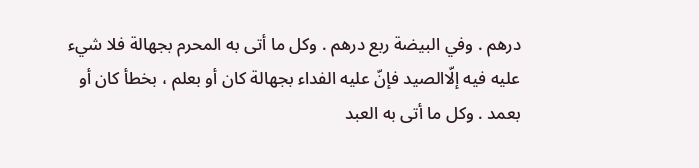درهم . وفي البيضة ربع درهم . وكل ما أتى به المحرم بجهالة فلا شيء عليه فيه إلّاالصيد فإنّ عليه الفداء بجهالة كان أو بعلم ، بخطأ كان أو بعمد . وكل ما أتى به العبد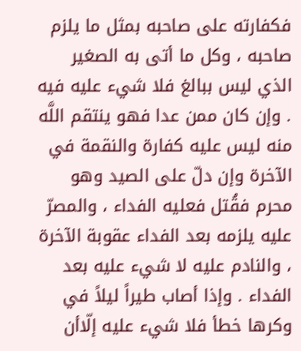فكفارته على صاحبه بمثل ما يلزم صاحبه ، وكل ما أتى به الصغير الذي ليس ببالغ فلا شيء عليه فيه . وإن كان ممن عدا فهو ينتقم اللَّه منه ليس عليه كفارة والنقمة في الآخرة وإن دلّ على الصيد وهو محرم فقُتل فعليه الفداء ، والمصرّ عليه يلزمه بعد الفداء عقوبة الآخرة ، والنادم عليه لا شيء عليه بعد الفداء . وإذا أصاب طيراً ليلاً في وكرها خطأ فلا شيء عليه إلّاأن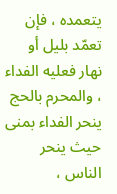يتعمده ، فإن تعمّد بليل أو نهار فعليه الفداء ، والمحرم بالحج ينحر الفداء بمنى حيث ينحر الناس ،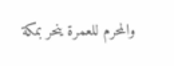والمحرم للعمرة ينحر بمكة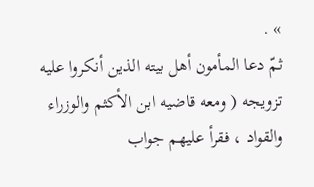» .
ثمّ دعا المأمون أهل بيته الذين أنكروا عليه تزويجه ( ومعه قاضيه ابن الأكثم والوزراء والقواد ، فقرأ عليهم جواب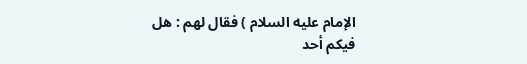الإمام عليه السلام ) فقال لهم : هل فيكم أحد